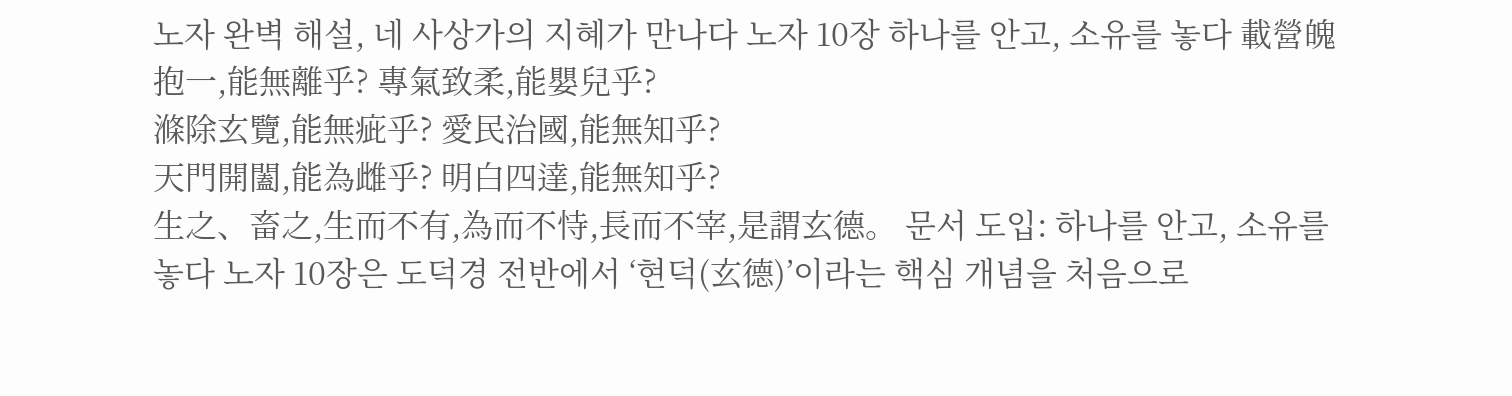노자 완벽 해설, 네 사상가의 지혜가 만나다 노자 10장 하나를 안고, 소유를 놓다 載營魄抱一,能無離乎? 專氣致柔,能嬰兒乎?
滌除玄覽,能無疵乎? 愛民治國,能無知乎?
天門開闔,能為雌乎? 明白四達,能無知乎?
生之、畜之,生而不有,為而不恃,長而不宰,是謂玄德。 문서 도입: 하나를 안고, 소유를 놓다 노자 10장은 도덕경 전반에서 ‘현덕(玄德)’이라는 핵심 개념을 처음으로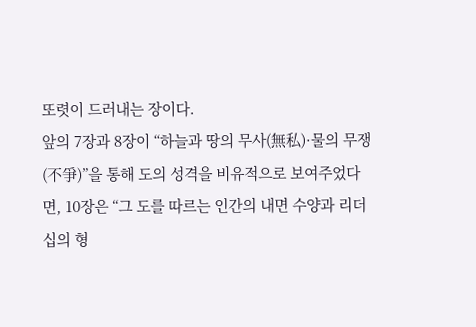또렷이 드러내는 장이다.
앞의 7장과 8장이 “하늘과 땅의 무사(無私)·물의 무쟁(不爭)”을 통해 도의 성격을 비유적으로 보여주었다면, 10장은 “그 도를 따르는 인간의 내면 수양과 리더십의 형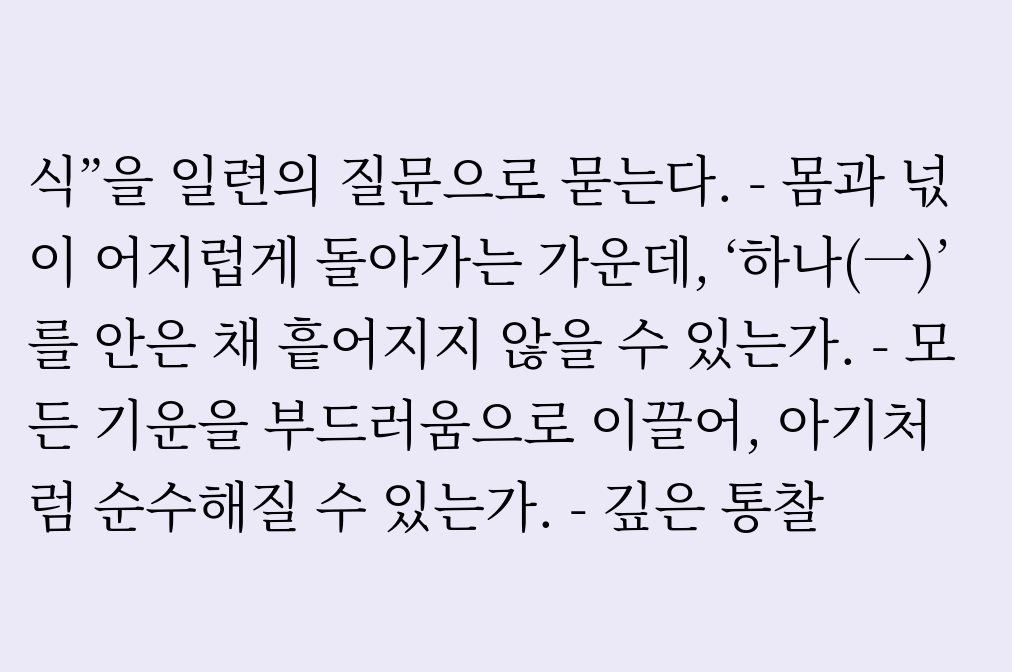식”을 일련의 질문으로 묻는다. - 몸과 넋이 어지럽게 돌아가는 가운데, ‘하나(一)’를 안은 채 흩어지지 않을 수 있는가. - 모든 기운을 부드러움으로 이끌어, 아기처럼 순수해질 수 있는가. - 깊은 통찰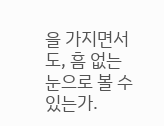을 가지면서도, 흠 없는 눈으로 볼 수 있는가.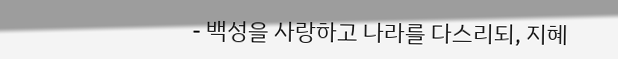- 백성을 사랑하고 나라를 다스리되, 지혜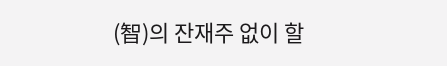(智)의 잔재주 없이 할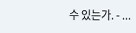수 있는가. - ...